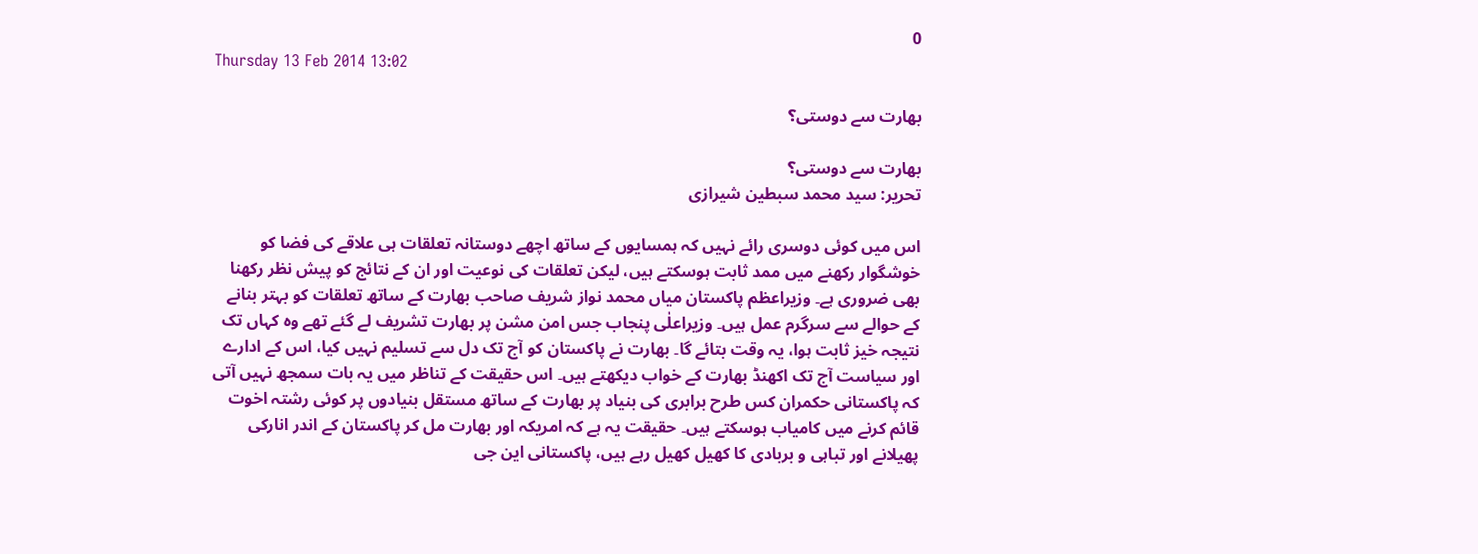0
Thursday 13 Feb 2014 13:02

بھارت سے دوستی؟

بھارت سے دوستی؟
تحریر: سید محمد سبطین شیرازی

اس میں کوئی دوسری رائے نہیں کہ ہمسایوں کے ساتھ اچھے دوستانہ تعلقات ہی علاقے کی فضا کو خوشگوار رکھنے میں ممد ثابت ہوسکتے ہیں، لیکن تعلقات کی نوعیت اور ان کے نتائج کو پیش نظر رکھنا بھی ضروری ہے۔ وزیراعظم پاکستان میاں محمد نواز شریف صاحب بھارت کے ساتھ تعلقات کو بہتر بنانے کے حوالے سے سرگرم عمل ہیں۔ وزیراعلٰی پنجاب جس امن مشن پر بھارت تشریف لے گئے تھے وہ کہاں تک نتیجہ خیز ثابت ہوا، یہ وقت بتائے گا۔ بھارت نے پاکستان کو آج تک دل سے تسلیم نہیں کیا، اس کے ادارے اور سیاست آج تک اکھنڈ بھارت کے خواب دیکھتے ہیں۔ اس حقیقت کے تناظر میں یہ بات سمجھ نہیں آتی کہ پاکستانی حکمران کس طرح برابری کی بنیاد پر بھارت کے ساتھ مستقل بنیادوں پر کوئی رشتہ اخوت قائم کرنے میں کامیاب ہوسکتے ہیں۔ حقیقت یہ ہے کہ امریکہ اور بھارت مل کر پاکستان کے اندر انارکی پھیلانے اور تباہی و بربادی کا کھیل کھیل رہے ہیں، پاکستانی این جی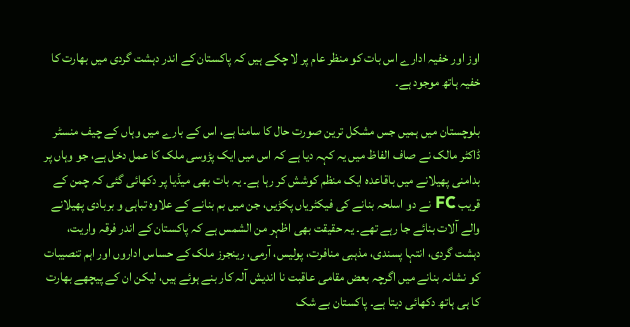اوز اور خفیہ ادارے اس بات کو منظر عام پر لا چکے ہیں کہ پاکستان کے اندر دہشت گردی میں بھارت کا خفیہ ہاتھ موجود ہے۔

بلوچستان میں ہمیں جس مشکل ترین صورت حال کا سامنا ہے، اس کے بارے میں وہاں کے چیف منسٹر ڈاکٹر مالک نے صاف الفاظ میں یہ کہہ دیا ہے کہ اس میں ایک پڑوسی ملک کا عمل دخل ہے، جو وہاں پر بدامنی پھیلانے میں باقاعدہ ایک منظم کوشش کر رہا ہے۔ یہ بات بھی میڈیا پر دکھائی گئی کہ چمن کے قریب FC نے دو اسلحہ بنانے کی فیکٹریاں پکڑیں، جن میں بم بنانے کے علاوہ تباہی و بربادی پھیلانے والے آلات بنائے جا رہے تھے۔ یہ حقیقت بھی اظہر من الشمس ہے کہ پاکستان کے اندر فرقہ واریت، دہشت گردی، انتہا پسندی، مذہبی منافرت، پولیس، آرمی، رینجرز ملک کے حساس اداروں اور اہم تنصیبات کو نشانہ بنانے میں اگرچہ بعض مقامی عاقبت نا اندیش آلہ کار بنے ہوئے ہیں، لیکن ان کے پیچھے بھارت کا ہی ہاتھ دکھائی دیتا ہے۔ پاکستان بے شک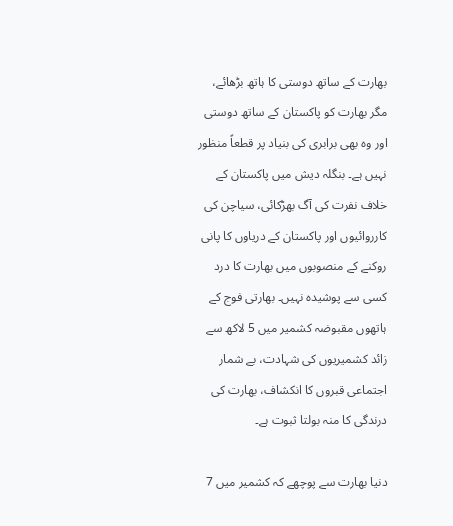بھارت کے ساتھ دوستی کا ہاتھ بڑھائے، مگر بھارت کو پاکستان کے ساتھ دوستی اور وہ بھی برابری کی بنیاد پر قطعاً منظور نہیں ہے۔ بنگلہ دیش میں پاکستان کے خلاف نفرت کی آگ بھڑکائی، سیاچن کی کارروائیوں اور پاکستان کے دریاوں کا پانی روکنے کے منصوبوں میں بھارت کا درد کسی سے پوشیدہ نہیں۔ بھارتی فوج کے ہاتھوں مقبوضہ کشمیر میں 5 لاکھ سے زائد کشمیریوں کی شہادت، بے شمار اجتماعی قبروں کا انکشاف، بھارت کی درندگی کا منہ بولتا ثبوت ہے۔

دنیا بھارت سے پوچھے کہ کشمیر میں 7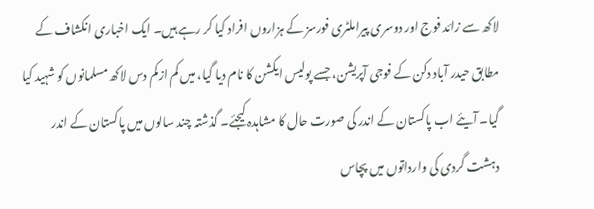لاکھ سے زائد فوج اور دوسری پیراملٹری فورسز کے ہزاروں افراد کیا کر رہے ہیں۔ ایک اخباری انکشاف کے مطابق حیدر آباد دکن کے فوجی آپریشن، جسے پولیس ایکشن کا نام دیا گیا، میں کم ازکم دس لاکھ مسلمانوں کو شہید کیا گیا۔ آیئے اب پاکستان کے اندر کی صورت حال کا مشاہدہ کیجئے۔ گذشتہ چند سالوں میں پاکستان کے اندر دہشت گردی کی وارداتوں میں پچاس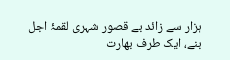ہزار سے زائد بے قصور شہری لقمۂ اجل بنے، ایک طرف بھارت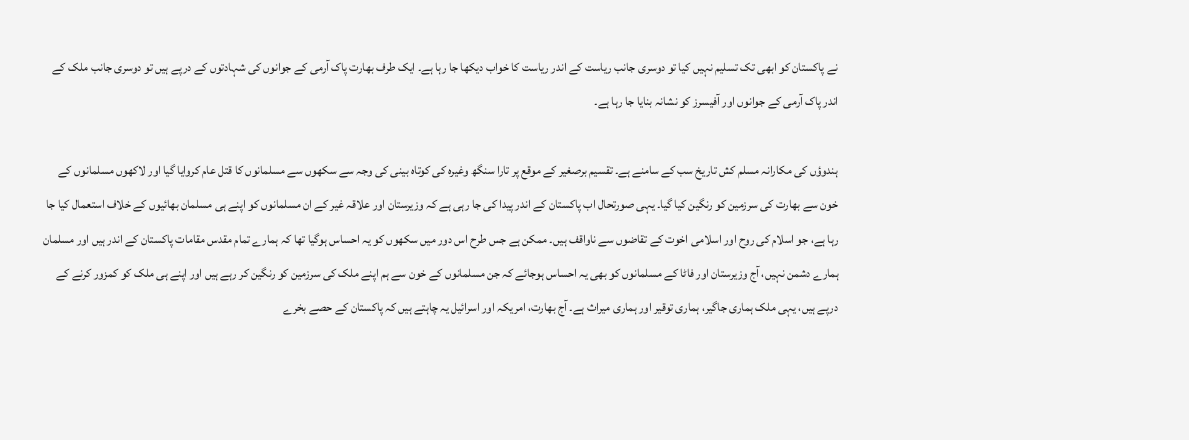نے پاکستان کو ابھی تک تسلیم نہیں کیا تو دوسری جانب ریاست کے اندر ریاست کا خواب دیکھا جا رہا ہے۔ ایک طرف بھارت پاک آرمی کے جوانوں کی شہادتوں کے درپے ہیں تو دوسری جانب ملک کے اندر پاک آرمی کے جوانوں اور آفیسرز کو نشانہ بنایا جا رہا ہے۔

ہندوؤں کی مکارانہ مسلم کش تاریخ سب کے سامنے ہے۔ تقسیم برصغیر کے موقع پر تارا سنگھ وغیرہ کی کوتاہ بینی کی وجہ سے سکھوں سے مسلمانوں کا قتل عام کروایا گیا اور لاکھوں مسلمانوں کے خون سے بھارت کی سرزمین کو رنگین کیا گیا۔ یہی صورتحال اب پاکستان کے اندر پیدا کی جا رہی ہے کہ وزیرستان اور علاقہ غیر کے ان مسلمانوں کو اپنے ہی مسلمان بھائیوں کے خلاف استعمال کیا جا رہا ہے، جو اسلام کی روح اور اسلامی اخوت کے تقاضوں سے ناواقف ہیں۔ ممکن ہے جس طرح اس دور میں سکھوں کو یہ احساس ہوگیا تھا کہ ہمارے تمام مقدس مقامات پاکستان کے اندر ہیں اور مسلمان ہمارے دشمن نہیں، آج وزیرستان اور فاٹا کے مسلمانوں کو بھی یہ احساس ہوجائے کہ جن مسلمانوں کے خون سے ہم اپنے ملک کی سرزمین کو رنگین کر رہے ہیں اور اپنے ہی ملک کو کمزور کرنے کے درپے ہیں، یہی ملک ہماری جاگیر، ہماری توقیر اور ہماری میراث ہے۔ آج بھارت، امریکہ اور اسرائیل یہ چاہتے ہیں کہ پاکستان کے حصے بخرے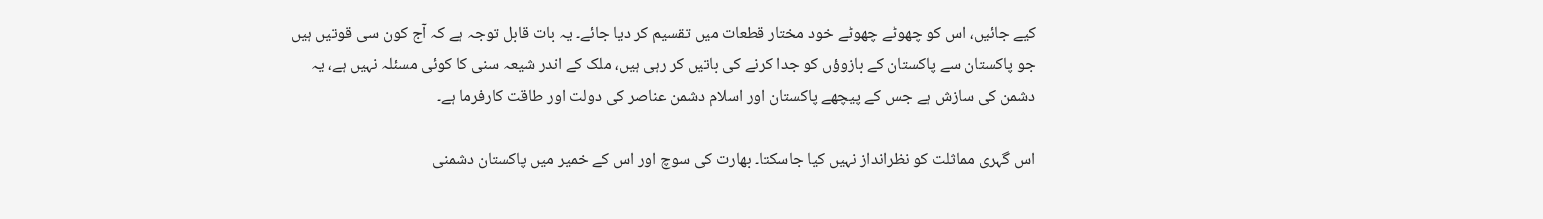کیے جائیں، اس کو چھوٹے چھوٹے خود مختار قطعات میں تقسیم کر دیا جائے۔ یہ بات قابل توجہ ہے کہ آج کون سی قوتیں ہیں جو پاکستان سے پاکستان کے بازوؤں کو جدا کرنے کی باتیں کر رہی ہیں، ملک کے اندر شیعہ سنی کا کوئی مسئلہ نہیں ہے، یہ دشمن کی سازش ہے جس کے پیچھے پاکستان اور اسلام دشمن عناصر کی دولت اور طاقت کارفرما ہے۔

اس گہری مماثلت کو نظرانداز نہیں کیا جاسکتا۔ بھارت کی سوچ اور اس کے خمیر میں پاکستان دشمنی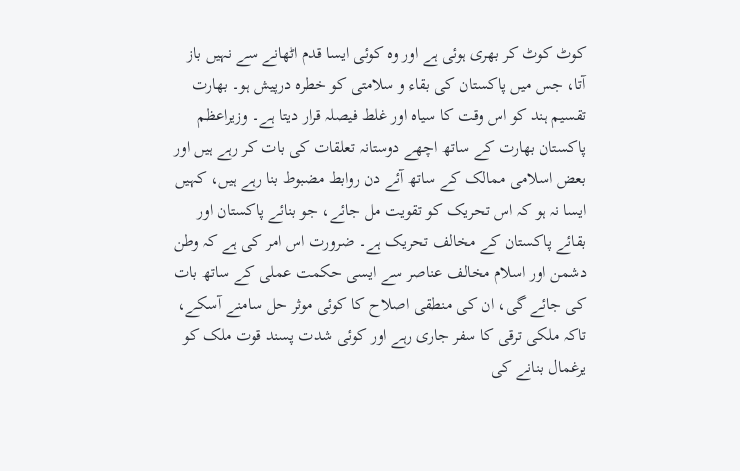کوٹ کوٹ کر بھری ہوئی ہے اور وہ کوئی ایسا قدم اٹھانے سے نہیں باز آتا، جس میں پاکستان کی بقاء و سلامتی کو خطرہ درپیش ہو۔ بھارت تقسیم ہند کو اس وقت کا سیاہ اور غلط فیصلہ قرار دیتا ہے۔ وزیراعظم پاکستان بھارت کے ساتھ اچھے دوستانہ تعلقات کی بات کر رہے ہیں اور بعض اسلامی ممالک کے ساتھ آئے دن روابط مضبوط بنا رہے ہیں، کہیں ایسا نہ ہو کہ اس تحریک کو تقویت مل جائے، جو بنائے پاکستان اور بقائے پاکستان کے مخالف تحریک ہے۔ ضرورت اس امر کی ہے کہ وطن دشمن اور اسلام مخالف عناصر سے ایسی حکمت عملی کے ساتھ بات کی جائے گی، ان کی منطقی اصلاح کا کوئی موثر حل سامنے آسکے، تاکہ ملکی ترقی کا سفر جاری رہے اور کوئی شدت پسند قوت ملک کو یرغمال بنانے کی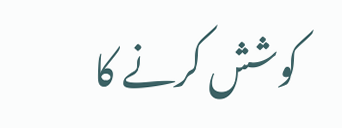کوشش کرنے کا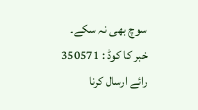سوچ بھی نہ سکے۔
خبر کا کوڈ : 350571
رائے ارسال کرنا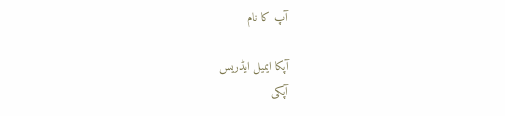آپ کا نام

آپکا ایمیل ایڈریس
آپکی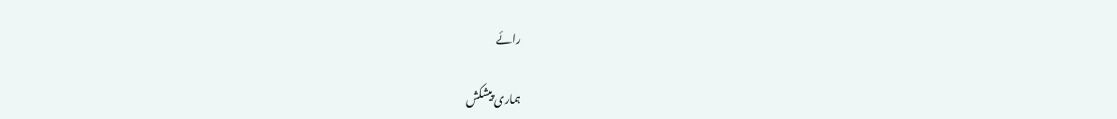رائے

ہماری پیشکش